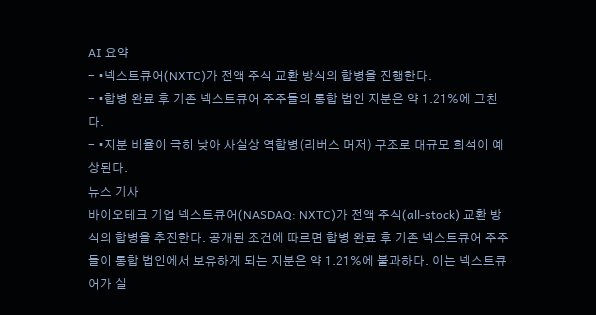AI 요약
- •넥스트큐어(NXTC)가 전액 주식 교환 방식의 합병을 진행한다.
- •합병 완료 후 기존 넥스트큐어 주주들의 통합 법인 지분은 약 1.21%에 그친다.
- •지분 비율이 극히 낮아 사실상 역합병(리버스 머저) 구조로 대규모 희석이 예상된다.
뉴스 기사
바이오테크 기업 넥스트큐어(NASDAQ: NXTC)가 전액 주식(all-stock) 교환 방식의 합병을 추진한다. 공개된 조건에 따르면 합병 완료 후 기존 넥스트큐어 주주들이 통합 법인에서 보유하게 되는 지분은 약 1.21%에 불과하다. 이는 넥스트큐어가 실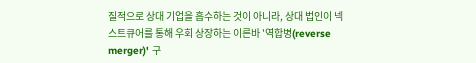질적으로 상대 기업을 흡수하는 것이 아니라, 상대 법인이 넥스트큐어를 통해 우회 상장하는 이른바 '역합병(reverse merger)' 구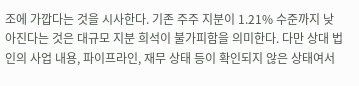조에 가깝다는 것을 시사한다. 기존 주주 지분이 1.21% 수준까지 낮아진다는 것은 대규모 지분 희석이 불가피함을 의미한다. 다만 상대 법인의 사업 내용, 파이프라인, 재무 상태 등이 확인되지 않은 상태여서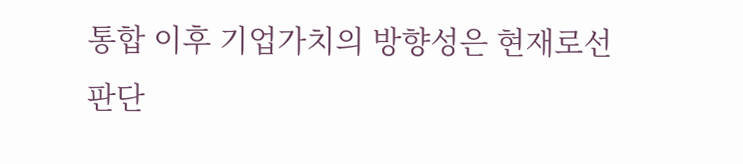통합 이후 기업가치의 방향성은 현재로선 판단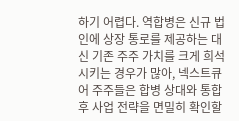하기 어렵다. 역합병은 신규 법인에 상장 통로를 제공하는 대신 기존 주주 가치를 크게 희석시키는 경우가 많아, 넥스트큐어 주주들은 합병 상대와 통합 후 사업 전략을 면밀히 확인할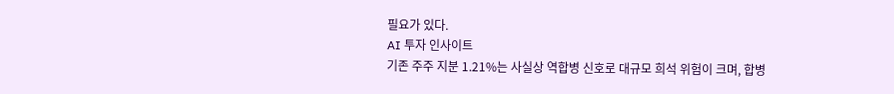필요가 있다.
AI 투자 인사이트
기존 주주 지분 1.21%는 사실상 역합병 신호로 대규모 희석 위험이 크며, 합병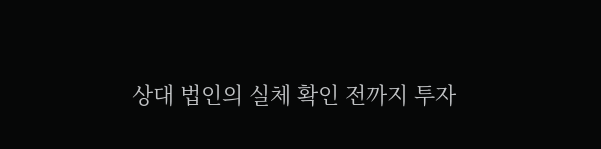상대 법인의 실체 확인 전까지 투자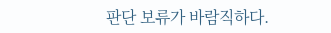판단 보류가 바람직하다.